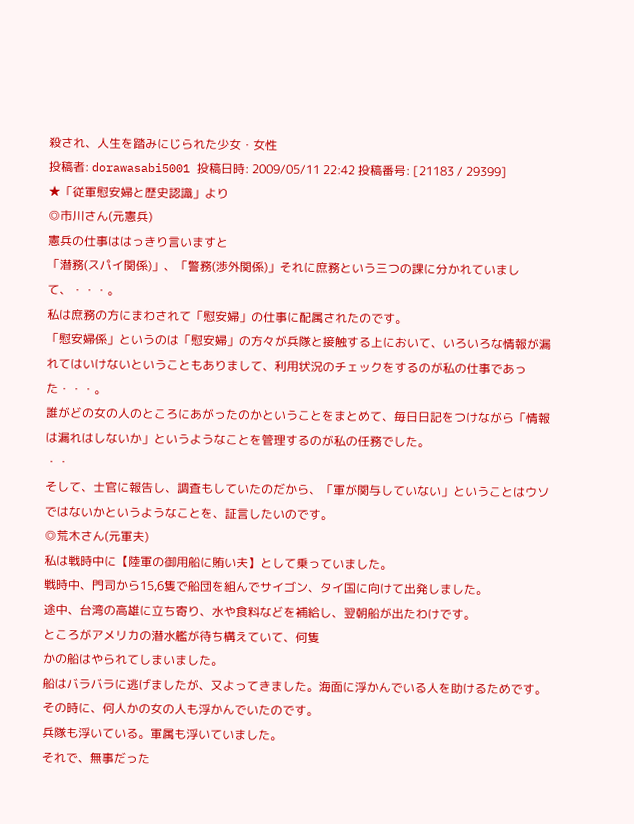殺され、人生を踏みにじられた少女・女性
投稿者: dorawasabi5001 投稿日時: 2009/05/11 22:42 投稿番号: [21183 / 29399]
★「従軍慰安婦と歴史認識」より
◎市川さん(元憲兵)
憲兵の仕事ははっきり言いますと
「潜務(スパイ関係)」、「警務(渉外関係)」それに庶務という三つの課に分かれていまして、・・・。
私は庶務の方にまわされて「慰安婦」の仕事に配属されたのです。
「慰安婦係」というのは「慰安婦」の方々が兵隊と接触する上において、いろいろな情報が漏れてはいけないということもありまして、利用状況のチェックをするのが私の仕事であった・・・。
誰がどの女の人のところにあがったのかということをまとめて、毎日日記をつけながら「情報は漏れはしないか」というようなことを管理するのが私の任務でした。
・・
そして、士官に報告し、調査もしていたのだから、「軍が関与していない」ということはウソではないかというようなことを、証言したいのです。
◎荒木さん(元軍夫)
私は戦時中に【陸軍の御用船に賄い夫】として乗っていました。
戦時中、門司から15,6隻で船団を組んでサイゴン、タイ国に向けて出発しました。
途中、台湾の高雄に立ち寄り、水や食料などを補給し、翌朝船が出たわけです。
ところがアメリカの潜水艦が待ち構えていて、何隻
かの船はやられてしまいました。
船はバラバラに逃げましたが、又よってきました。海面に浮かんでいる人を助けるためです。
その時に、何人かの女の人も浮かんでいたのです。
兵隊も浮いている。軍属も浮いていました。
それで、無事だった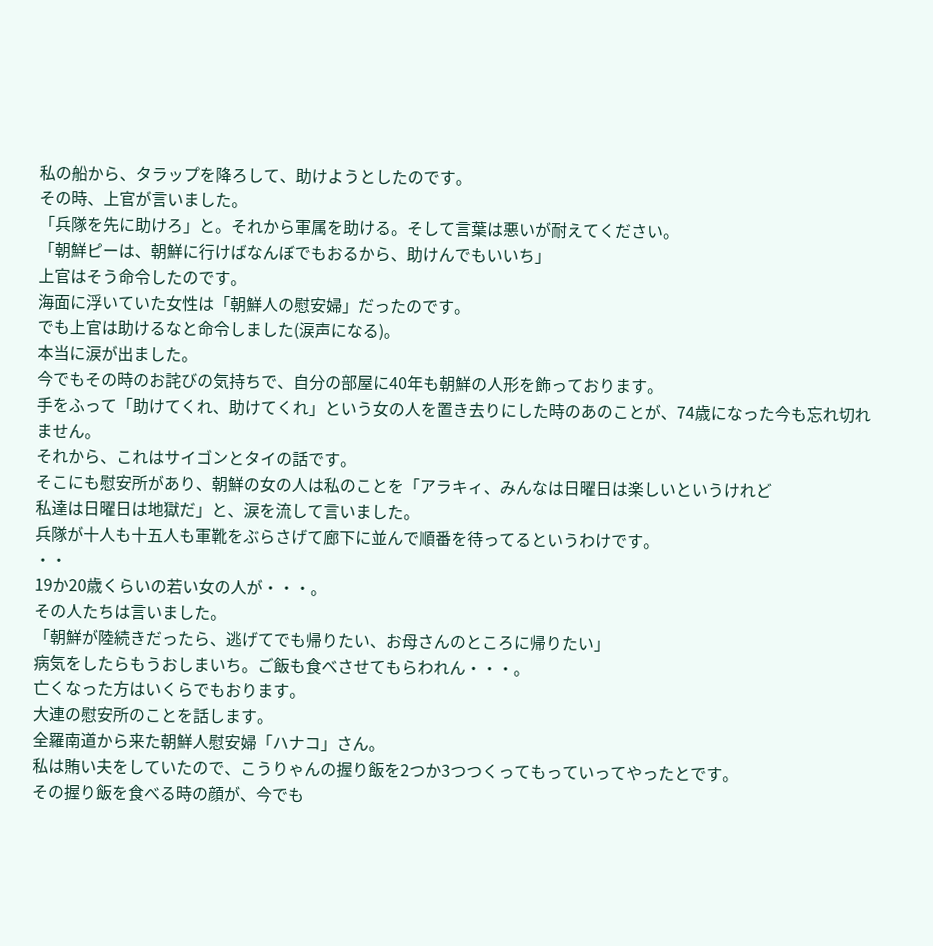私の船から、タラップを降ろして、助けようとしたのです。
その時、上官が言いました。
「兵隊を先に助けろ」と。それから軍属を助ける。そして言葉は悪いが耐えてください。
「朝鮮ピーは、朝鮮に行けばなんぼでもおるから、助けんでもいいち」
上官はそう命令したのです。
海面に浮いていた女性は「朝鮮人の慰安婦」だったのです。
でも上官は助けるなと命令しました(涙声になる)。
本当に涙が出ました。
今でもその時のお詫びの気持ちで、自分の部屋に40年も朝鮮の人形を飾っております。
手をふって「助けてくれ、助けてくれ」という女の人を置き去りにした時のあのことが、74歳になった今も忘れ切れません。
それから、これはサイゴンとタイの話です。
そこにも慰安所があり、朝鮮の女の人は私のことを「アラキィ、みんなは日曜日は楽しいというけれど
私達は日曜日は地獄だ」と、涙を流して言いました。
兵隊が十人も十五人も軍靴をぶらさげて廊下に並んで順番を待ってるというわけです。
・・
19か20歳くらいの若い女の人が・・・。
その人たちは言いました。
「朝鮮が陸続きだったら、逃げてでも帰りたい、お母さんのところに帰りたい」
病気をしたらもうおしまいち。ご飯も食べさせてもらわれん・・・。
亡くなった方はいくらでもおります。
大連の慰安所のことを話します。
全羅南道から来た朝鮮人慰安婦「ハナコ」さん。
私は賄い夫をしていたので、こうりゃんの握り飯を2つか3つつくってもっていってやったとです。
その握り飯を食べる時の顔が、今でも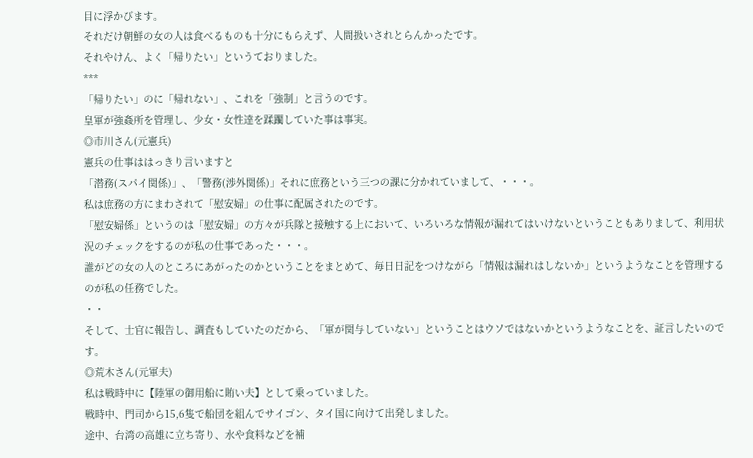目に浮かびます。
それだけ朝鮮の女の人は食べるものも十分にもらえず、人間扱いされとらんかったです。
それやけん、よく「帰りたい」というておりました。
***
「帰りたい」のに「帰れない」、これを「強制」と言うのです。
皇軍が強姦所を管理し、少女・女性達を蹂躙していた事は事実。
◎市川さん(元憲兵)
憲兵の仕事ははっきり言いますと
「潜務(スパイ関係)」、「警務(渉外関係)」それに庶務という三つの課に分かれていまして、・・・。
私は庶務の方にまわされて「慰安婦」の仕事に配属されたのです。
「慰安婦係」というのは「慰安婦」の方々が兵隊と接触する上において、いろいろな情報が漏れてはいけないということもありまして、利用状況のチェックをするのが私の仕事であった・・・。
誰がどの女の人のところにあがったのかということをまとめて、毎日日記をつけながら「情報は漏れはしないか」というようなことを管理するのが私の任務でした。
・・
そして、士官に報告し、調査もしていたのだから、「軍が関与していない」ということはウソではないかというようなことを、証言したいのです。
◎荒木さん(元軍夫)
私は戦時中に【陸軍の御用船に賄い夫】として乗っていました。
戦時中、門司から15,6隻で船団を組んでサイゴン、タイ国に向けて出発しました。
途中、台湾の高雄に立ち寄り、水や食料などを補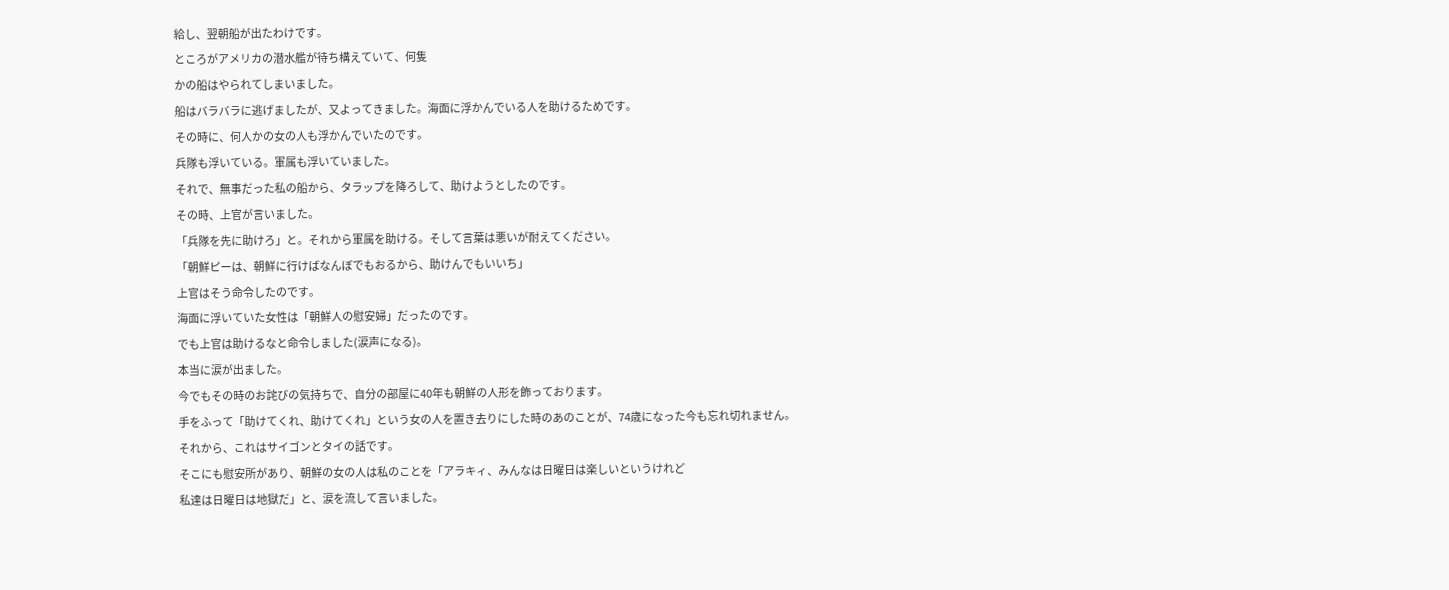給し、翌朝船が出たわけです。
ところがアメリカの潜水艦が待ち構えていて、何隻
かの船はやられてしまいました。
船はバラバラに逃げましたが、又よってきました。海面に浮かんでいる人を助けるためです。
その時に、何人かの女の人も浮かんでいたのです。
兵隊も浮いている。軍属も浮いていました。
それで、無事だった私の船から、タラップを降ろして、助けようとしたのです。
その時、上官が言いました。
「兵隊を先に助けろ」と。それから軍属を助ける。そして言葉は悪いが耐えてください。
「朝鮮ピーは、朝鮮に行けばなんぼでもおるから、助けんでもいいち」
上官はそう命令したのです。
海面に浮いていた女性は「朝鮮人の慰安婦」だったのです。
でも上官は助けるなと命令しました(涙声になる)。
本当に涙が出ました。
今でもその時のお詫びの気持ちで、自分の部屋に40年も朝鮮の人形を飾っております。
手をふって「助けてくれ、助けてくれ」という女の人を置き去りにした時のあのことが、74歳になった今も忘れ切れません。
それから、これはサイゴンとタイの話です。
そこにも慰安所があり、朝鮮の女の人は私のことを「アラキィ、みんなは日曜日は楽しいというけれど
私達は日曜日は地獄だ」と、涙を流して言いました。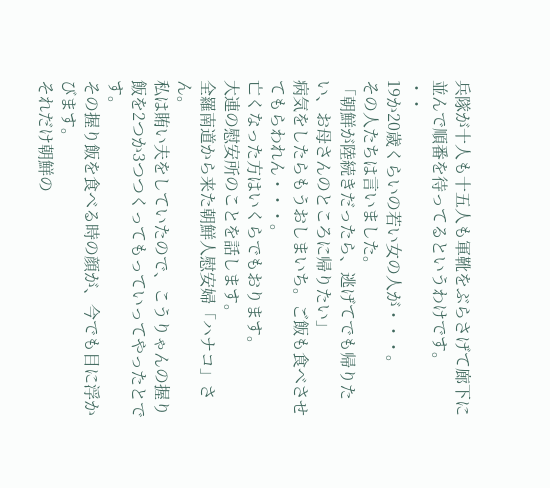兵隊が十人も十五人も軍靴をぶらさげて廊下に並んで順番を待ってるというわけです。
・・
19か20歳くらいの若い女の人が・・・。
その人たちは言いました。
「朝鮮が陸続きだったら、逃げてでも帰りたい、お母さんのところに帰りたい」
病気をしたらもうおしまいち。ご飯も食べさせてもらわれん・・・。
亡くなった方はいくらでもおります。
大連の慰安所のことを話します。
全羅南道から来た朝鮮人慰安婦「ハナコ」さん。
私は賄い夫をしていたので、こうりゃんの握り飯を2つか3つつくってもっていってやったとです。
その握り飯を食べる時の顔が、今でも目に浮かびます。
それだけ朝鮮の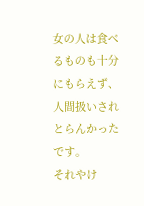女の人は食べるものも十分にもらえず、人間扱いされとらんかったです。
それやけ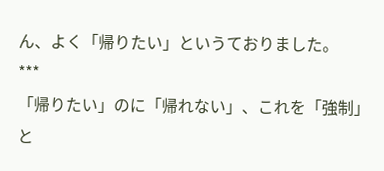ん、よく「帰りたい」というておりました。
***
「帰りたい」のに「帰れない」、これを「強制」と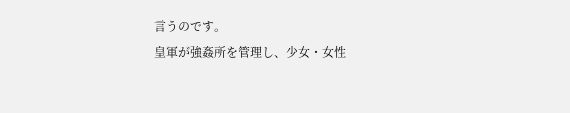言うのです。
皇軍が強姦所を管理し、少女・女性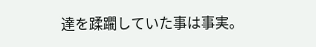達を蹂躙していた事は事実。